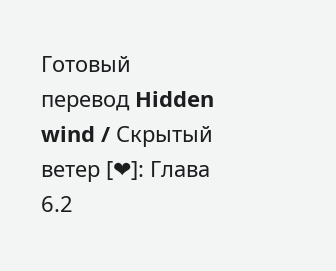Готовый перевод Hidden wind / Скрытый ветер [❤]: Глава 6.2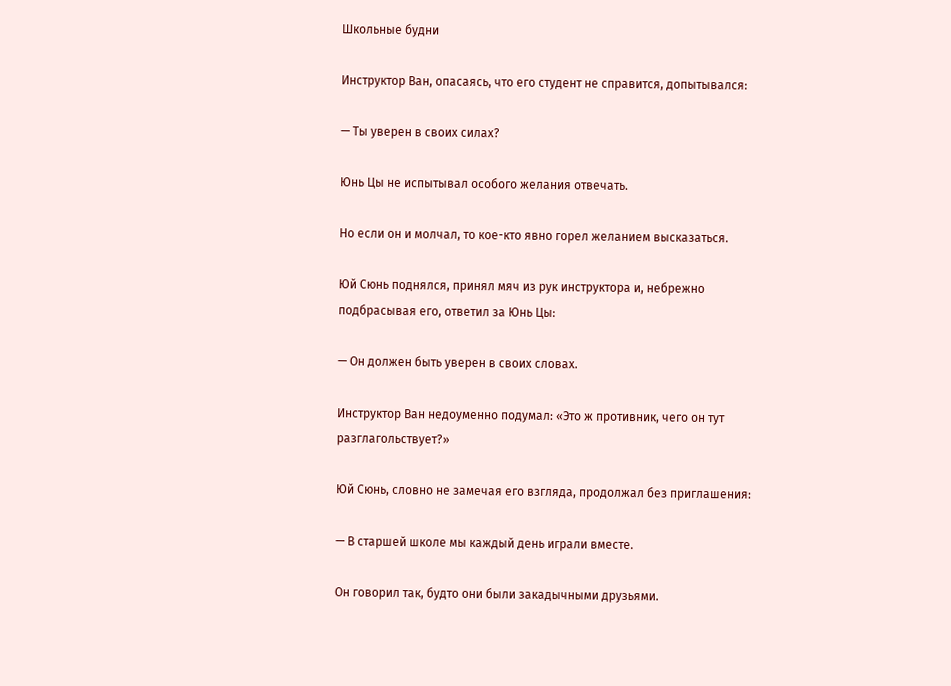Школьные будни

Инструктор Ван, опасаясь, что его студент не справится, допытывался:

— Ты уверен в своих силах?

Юнь Цы не испытывал особого желания отвечать.

Но если он и молчал, то кое-кто явно горел желанием высказаться.

Юй Сюнь поднялся, принял мяч из рук инструктора и, небрежно подбрасывая его, ответил за Юнь Цы:

— Он должен быть уверен в своих словах.

Инструктор Ван недоуменно подумал: «Это ж противник, чего он тут разглагольствует?»

Юй Сюнь, словно не замечая его взгляда, продолжал без приглашения:

— В старшей школе мы каждый день играли вместе.

Он говорил так, будто они были закадычными друзьями.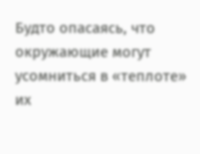Будто опасаясь, что окружающие могут усомниться в «теплоте» их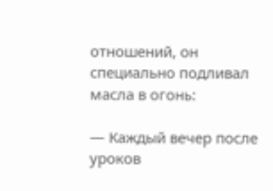отношений, он специально подливал масла в огонь:

— Каждый вечер после уроков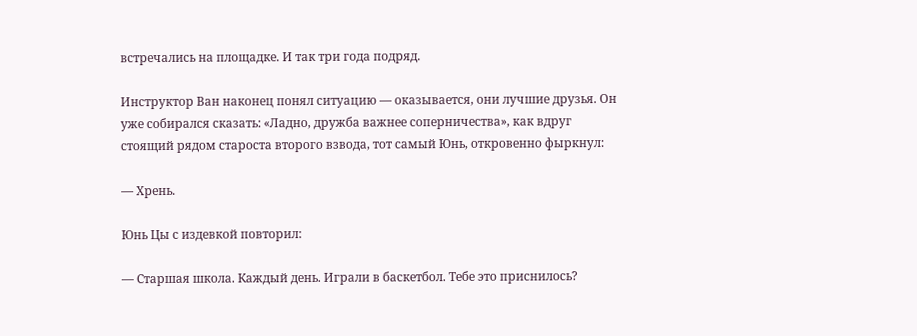встречались на площадке. И так три года подряд.

Инструктор Ван наконец понял ситуацию — оказывается, они лучшие друзья. Он уже собирался сказать: «Ладно, дружба важнее соперничества», как вдруг стоящий рядом староста второго взвода, тот самый Юнь, откровенно фыркнул:

— Хрень.

Юнь Цы с издевкой повторил:

— Старшая школа. Каждый день. Играли в баскетбол. Тебе это приснилось?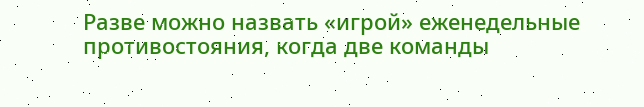Разве можно назвать «игрой» еженедельные противостояния, когда две команды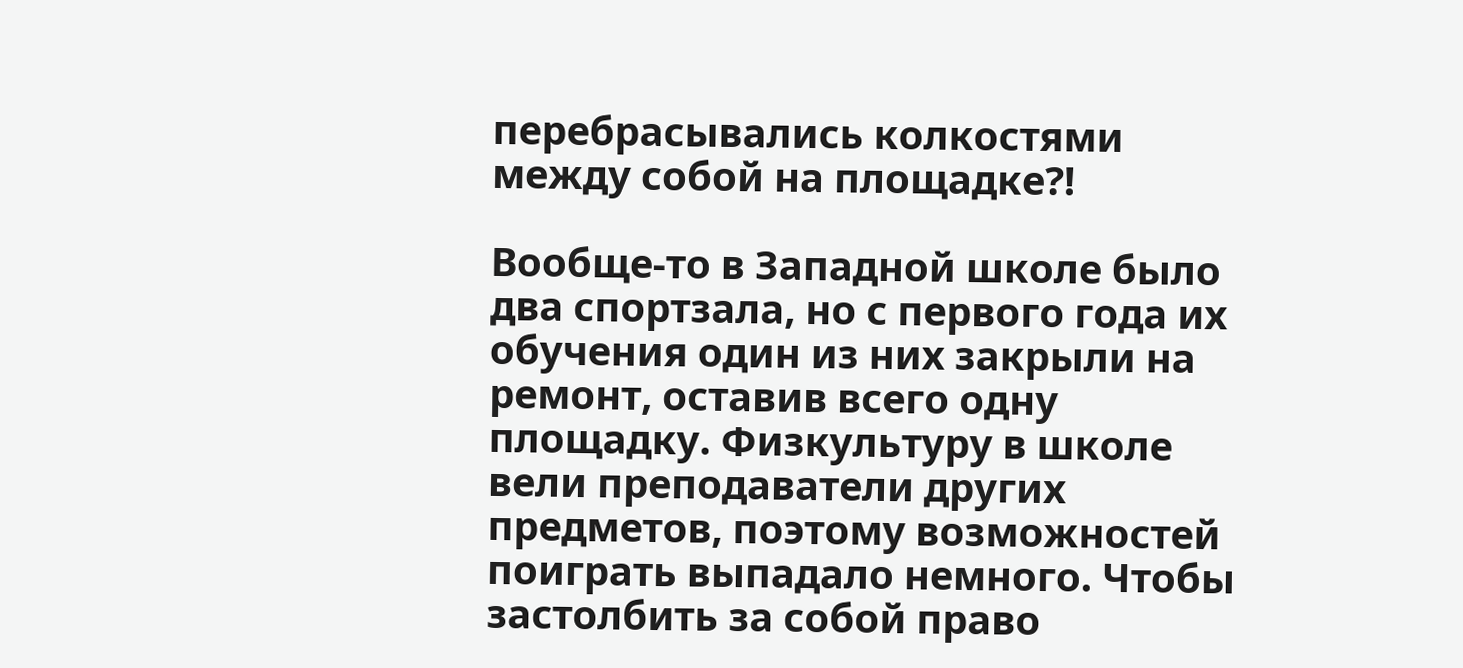перебрасывались колкостями между собой на площадке?!

Вообще-то в Западной школе было два спортзала, но с первого года их обучения один из них закрыли на ремонт, оставив всего одну площадку. Физкультуру в школе вели преподаватели других предметов, поэтому возможностей поиграть выпадало немного. Чтобы застолбить за собой право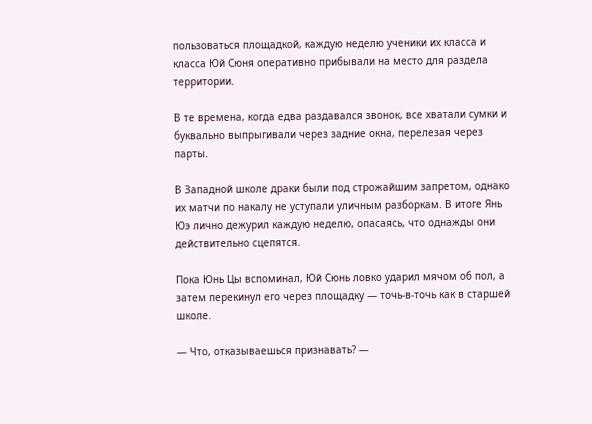пользоваться площадкой, каждую неделю ученики их класса и класса Юй Сюня оперативно прибывали на место для раздела территории.

В те времена, когда едва раздавался звонок, все хватали сумки и буквально выпрыгивали через задние окна, перелезая через парты.

В Западной школе драки были под строжайшим запретом, однако их матчи по накалу не уступали уличным разборкам. В итоге Янь Юэ лично дежурил каждую неделю, опасаясь, что однажды они действительно сцепятся.

Пока Юнь Цы вспоминал, Юй Сюнь ловко ударил мячом об пол, а затем перекинул его через площадку — точь-в-точь как в старшей школе.

— Что, отказываешься признавать? —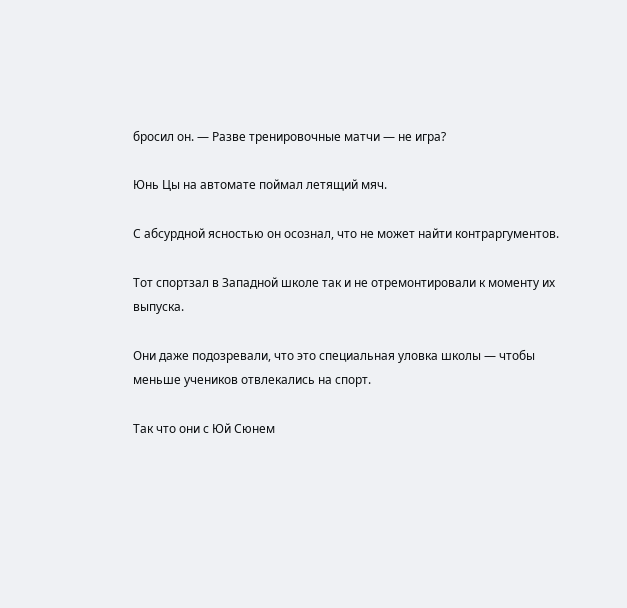бросил он. — Разве тренировочные матчи — не игра?

Юнь Цы на автомате поймал летящий мяч.

С абсурдной ясностью он осознал, что не может найти контраргументов.

Тот спортзал в Западной школе так и не отремонтировали к моменту их выпуска.

Они даже подозревали, что это специальная уловка школы — чтобы меньше учеников отвлекались на спорт.

Так что они с Юй Сюнем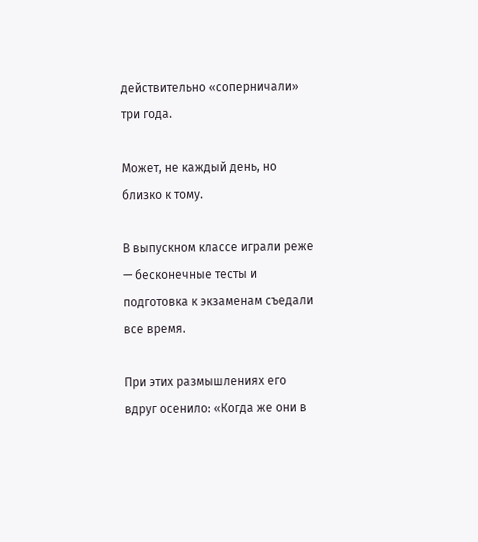действительно «соперничали» три года.

Может, не каждый день, но близко к тому.

В выпускном классе играли реже — бесконечные тесты и подготовка к экзаменам съедали все время.

При этих размышлениях его вдруг осенило: «Когда же они в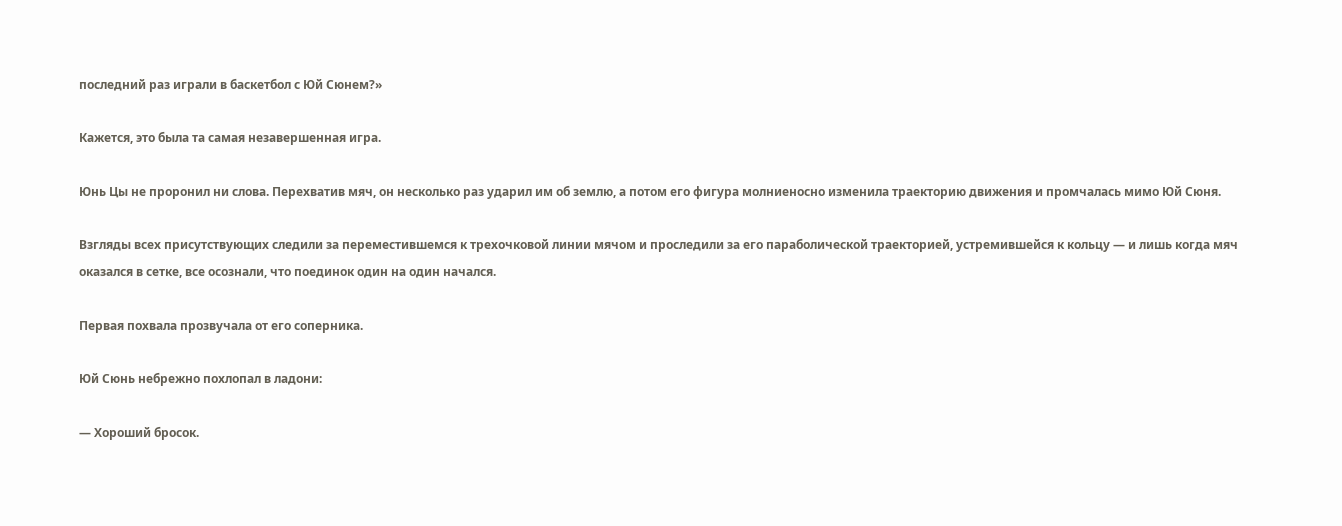последний раз играли в баскетбол с Юй Сюнем?»

Кажется, это была та самая незавершенная игра.

Юнь Цы не проронил ни слова. Перехватив мяч, он несколько раз ударил им об землю, а потом его фигура молниеносно изменила траекторию движения и промчалась мимо Юй Сюня.

Взгляды всех присутствующих следили за переместившемся к трехочковой линии мячом и проследили за его параболической траекторией, устремившейся к кольцу — и лишь когда мяч оказался в сетке, все осознали, что поединок один на один начался.

Первая похвала прозвучала от его соперника.

Юй Сюнь небрежно похлопал в ладони:

— Хороший бросок.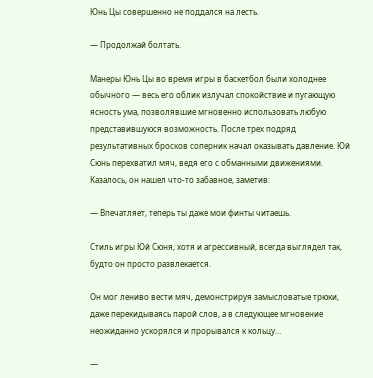Юнь Цы совершенно не поддался на лесть.

— Продолжай болтать.

Манеры Юнь Цы во время игры в баскетбол были холоднее обычного — весь его облик излучал спокойствие и пугающую ясность ума, позволявшие мгновенно использовать любую представившуюся возможность. После трех подряд результативных бросков соперник начал оказывать давление. Юй Сюнь перехватил мяч, ведя его с обманными движениями. Казалось, он нашел что-то забавное, заметив:

— Впечатляет, теперь ты даже мои финты читаешь.

Стиль игры Юй Сюня, хотя и агрессивный, всегда выглядел так, будто он просто развлекается.

Он мог лениво вести мяч, демонстрируя замысловатые трюки, даже перекидываясь парой слов, а в следующее мгновение неожиданно ускорялся и прорывался к кольцу…

—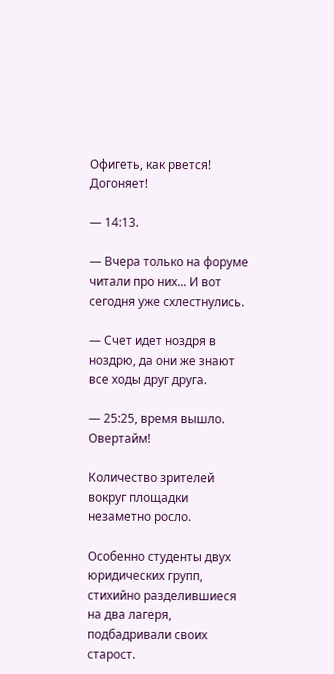Офигеть, как рвется! Догоняет!

— 14:13.

— Вчера только на форуме читали про них... И вот сегодня уже схлестнулись.

— Счет идет ноздря в ноздрю, да они же знают все ходы друг друга.

— 25:25, время вышло. Овертайм!

Количество зрителей вокруг площадки незаметно росло.

Особенно студенты двух юридических групп, стихийно разделившиеся на два лагеря, подбадривали своих старост.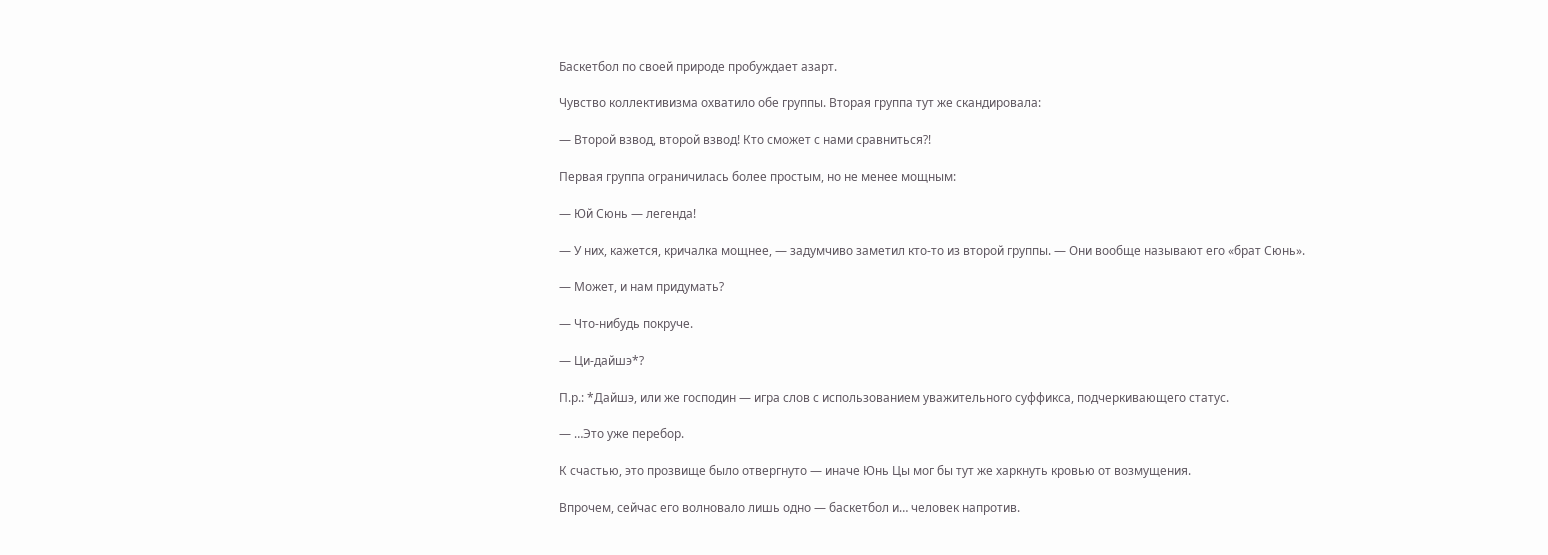Баскетбол по своей природе пробуждает азарт.

Чувство коллективизма охватило обе группы. Вторая группа тут же скандировала:

— Второй взвод, второй взвод! Кто сможет с нами сравниться?!

Первая группа ограничилась более простым, но не менее мощным:

— Юй Сюнь — легенда!

— У них, кажется, кричалка мощнее, — задумчиво заметил кто-то из второй группы. — Они вообще называют его «брат Сюнь».

— Может, и нам придумать?

— Что-нибудь покруче.

— Ци-дайшэ*?

П.р.: *Дайшэ, или же господин — игра слов с использованием уважительного суффикса, подчеркивающего статус.

— …Это уже перебор.

К счастью, это прозвище было отвергнуто — иначе Юнь Цы мог бы тут же харкнуть кровью от возмущения.

Впрочем, сейчас его волновало лишь одно — баскетбол и… человек напротив.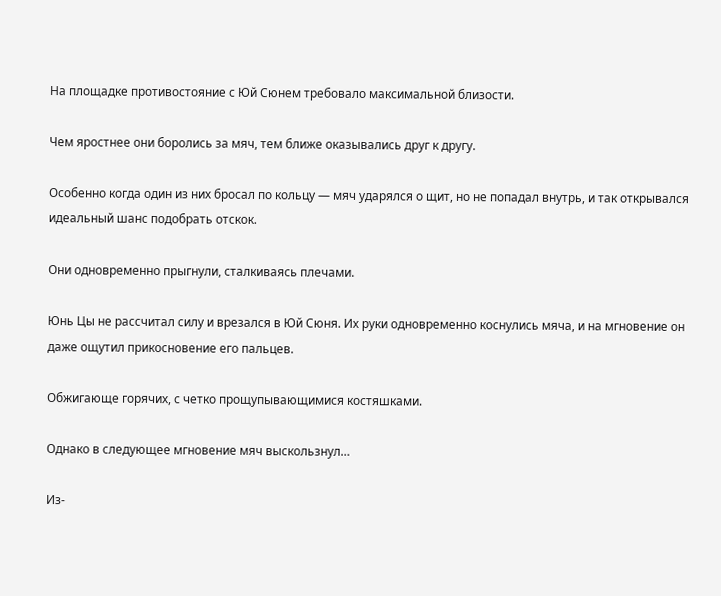На площадке противостояние с Юй Сюнем требовало максимальной близости.

Чем яростнее они боролись за мяч, тем ближе оказывались друг к другу.

Особенно когда один из них бросал по кольцу — мяч ударялся о щит, но не попадал внутрь, и так открывался идеальный шанс подобрать отскок.

Они одновременно прыгнули, сталкиваясь плечами.

Юнь Цы не рассчитал силу и врезался в Юй Сюня. Их руки одновременно коснулись мяча, и на мгновение он даже ощутил прикосновение его пальцев.

Обжигающе горячих, с четко прощупывающимися костяшками.

Однако в следующее мгновение мяч выскользнул…

Из-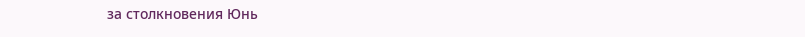за столкновения Юнь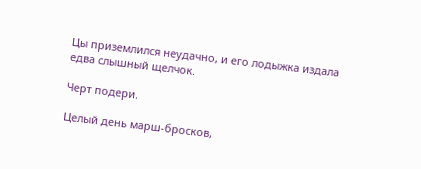Цы приземлился неудачно, и его лодыжка издала едва слышный щелчок.

Черт подери.

Целый день марш-бросков,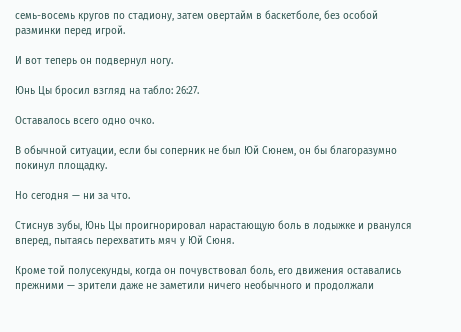семь-восемь кругов по стадиону, затем овертайм в баскетболе, без особой разминки перед игрой.

И вот теперь он подвернул ногу.

Юнь Цы бросил взгляд на табло: 26:27.

Оставалось всего одно очко.

В обычной ситуации, если бы соперник не был Юй Сюнем, он бы благоразумно покинул площадку.

Но сегодня — ни за что.

Стиснув зубы, Юнь Цы проигнорировал нарастающую боль в лодыжке и рванулся вперед, пытаясь перехватить мяч у Юй Сюня.

Кроме той полусекунды, когда он почувствовал боль, его движения оставались прежними — зрители даже не заметили ничего необычного и продолжали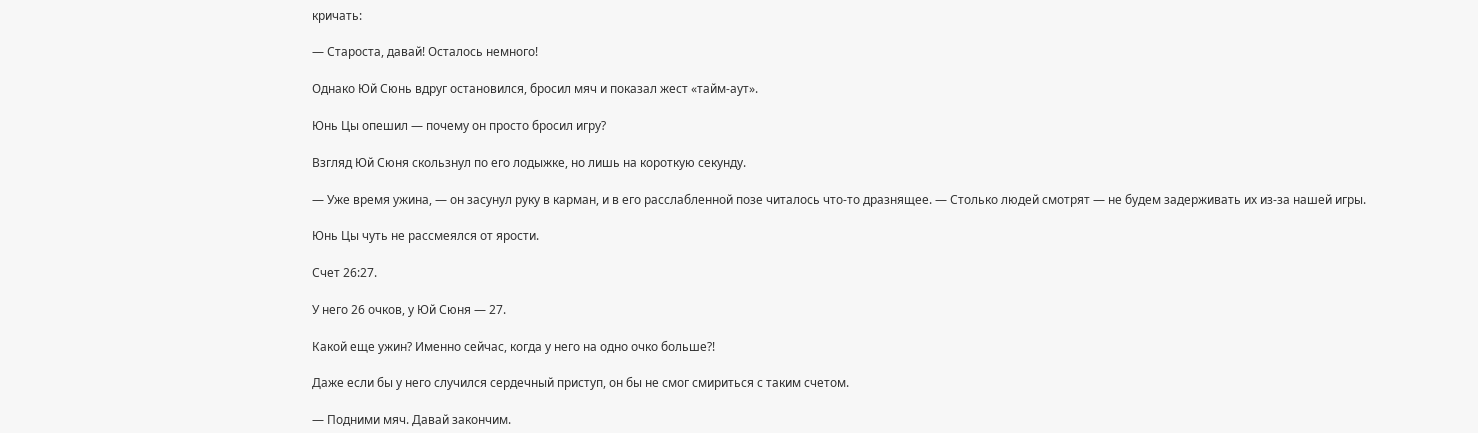кричать:

— Староста, давай! Осталось немного!

Однако Юй Сюнь вдруг остановился, бросил мяч и показал жест «тайм-аут».

Юнь Цы опешил — почему он просто бросил игру?

Взгляд Юй Сюня скользнул по его лодыжке, но лишь на короткую секунду.

— Уже время ужина, — он засунул руку в карман, и в его расслабленной позе читалось что-то дразнящее. — Столько людей смотрят — не будем задерживать их из-за нашей игры.

Юнь Цы чуть не рассмеялся от ярости.

Счет 26:27.

У него 26 очков, у Юй Сюня — 27.

Какой еще ужин? Именно сейчас, когда у него на одно очко больше?!

Даже если бы у него случился сердечный приступ, он бы не смог смириться с таким счетом.

— Подними мяч. Давай закончим.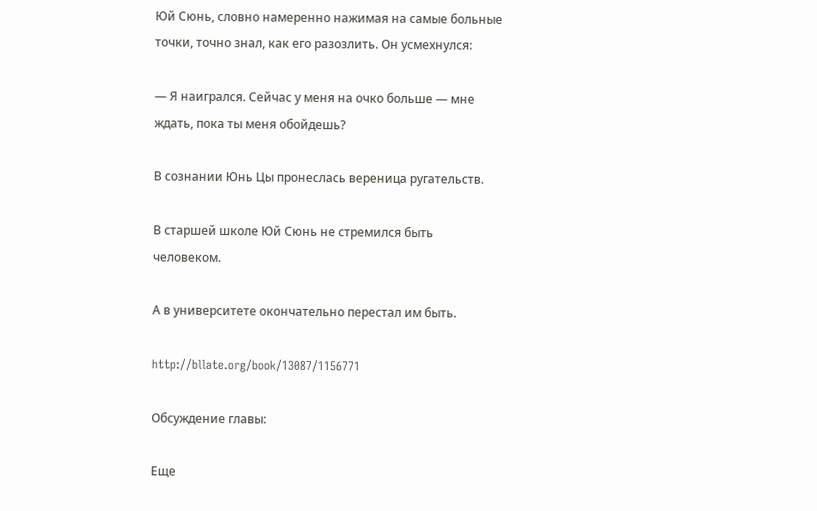Юй Сюнь, словно намеренно нажимая на самые больные точки, точно знал, как его разозлить. Он усмехнулся:

— Я наигрался. Сейчас у меня на очко больше — мне ждать, пока ты меня обойдешь?

В сознании Юнь Цы пронеслась вереница ругательств.

В старшей школе Юй Сюнь не стремился быть человеком.

А в университете окончательно перестал им быть.

http://bllate.org/book/13087/1156771

Обсуждение главы:

Еще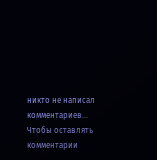никто не написал комментариев...
Чтобы оставлять комментарии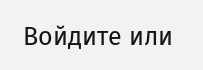Войдите или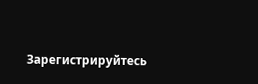Зарегистрируйтесь